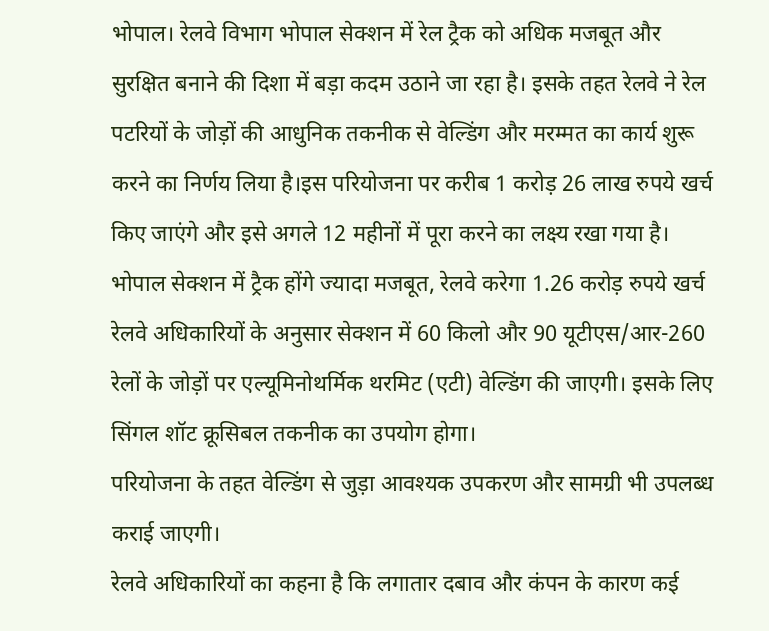भोपाल। रेलवे विभाग भोपाल सेक्शन में रेल ट्रैक को अधिक मजबूत और सुरक्षित बनाने की दिशा में बड़ा कदम उठाने जा रहा है। इसके तहत रेलवे ने रेल पटरियों के जोड़ों की आधुनिक तकनीक से वेल्डिंग और मरम्मत का कार्य शुरू करने का निर्णय लिया है।इस परियोजना पर करीब 1 करोड़ 26 लाख रुपये खर्च किए जाएंगे और इसे अगले 12 महीनों में पूरा करने का लक्ष्य रखा गया है।
भोपाल सेक्शन में ट्रैक होंगे ज्यादा मजबूत, रेलवे करेगा 1.26 करोड़ रुपये खर्च
रेलवे अधिकारियों के अनुसार सेक्शन में 60 किलो और 90 यूटीएस/आर-260 रेलों के जोड़ों पर एल्यूमिनोथर्मिक थरमिट (एटी) वेल्डिंग की जाएगी। इसके लिए सिंगल शॉट क्रूसिबल तकनीक का उपयोग होगा।
परियोजना के तहत वेल्डिंग से जुड़ा आवश्यक उपकरण और सामग्री भी उपलब्ध कराई जाएगी।
रेलवे अधिकारियों का कहना है कि लगातार दबाव और कंपन के कारण कई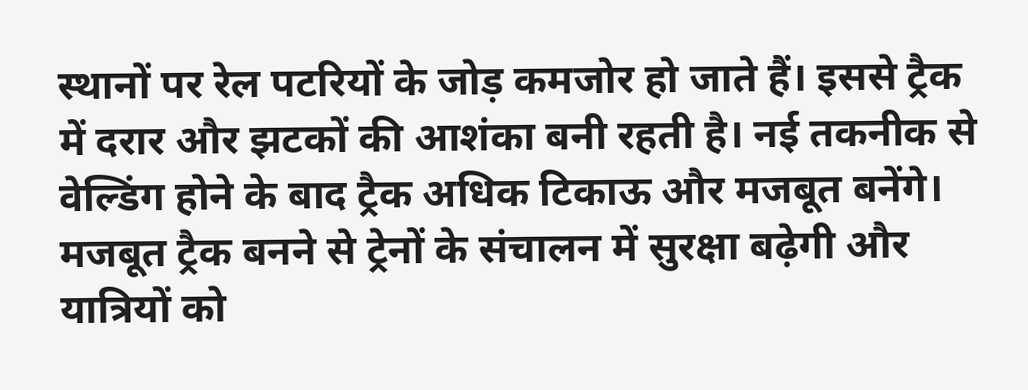स्थानों पर रेल पटरियों के जोड़ कमजोर हो जाते हैं। इससे ट्रैक में दरार और झटकों की आशंका बनी रहती है। नई तकनीक से वेल्डिंग होने के बाद ट्रैक अधिक टिकाऊ और मजबूत बनेंगे।
मजबूत ट्रैक बनने से ट्रेनों के संचालन में सुरक्षा बढ़ेगी और यात्रियों को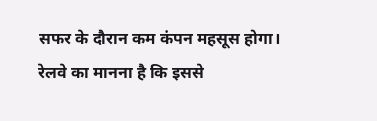सफर के दौरान कम कंपन महसूस होगा। रेलवे का मानना है कि इससे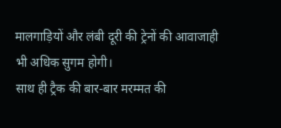मालगाड़ियों और लंबी दूरी की ट्रेनों की आवाजाही भी अधिक सुगम होगी।
साथ ही ट्रैक की बार-बार मरम्मत की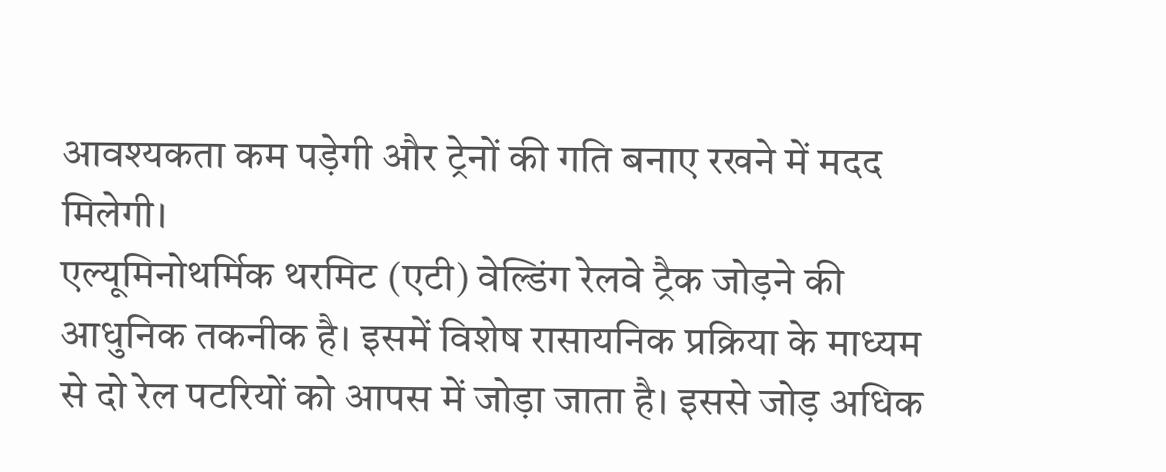आवश्यकता कम पड़ेगी और ट्रेनों की गति बनाए रखने में मदद मिलेगी।
एल्यूमिनोथर्मिक थरमिट (एटी) वेल्डिंग रेलवे ट्रैक जोड़ने की आधुनिक तकनीक है। इसमें विशेष रासायनिक प्रक्रिया के माध्यम से दो रेल पटरियों को आपस में जोड़ा जाता है। इससे जोड़ अधिक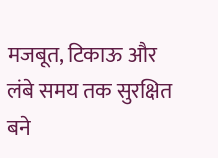मजबूत, टिकाऊ और लंबे समय तक सुरक्षित बने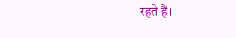रहते हैं।